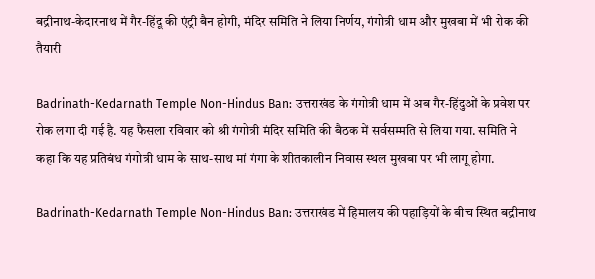बद्रीनाथ-केदारनाथ में गैर-हिंदू की एंट्री बैन होगी, मंदिर समिति ने लिया निर्णय, गंगोत्री धाम और मुखबा में भी रोक की तैयारी

Badrinath-Kedarnath Temple Non-Hindus Ban: उत्तराखंड के गंगोत्री धाम में अब गैर-हिंदुओं के प्रवेश पर रोक लगा दी गई है. यह फैसला रविवार को श्री गंगोत्री मंदिर समिति की बैठक में सर्वसम्मति से लिया गया. समिति ने कहा कि यह प्रतिबंध गंगोत्री धाम के साथ-साथ मां गंगा के शीतकालीन निवास स्थल मुखबा पर भी लागू होगा.

Badrinath-Kedarnath Temple Non-Hindus Ban: उत्तराखंड में हिमालय की पहाड़ियों के बीच स्थित बद्रीनाथ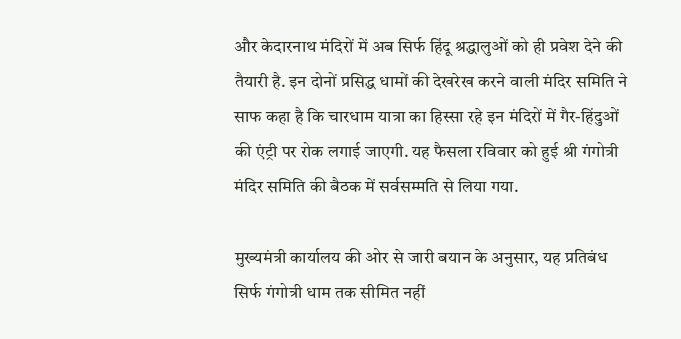और केदारनाथ मंदिरों में अब सिर्फ हिंदू श्रद्धालुओं को ही प्रवेश देने की तैयारी है. इन दोनों प्रसिद्ध धामों की देखरेख करने वाली मंदिर समिति ने साफ कहा है कि चारधाम यात्रा का हिस्सा रहे इन मंदिरों में गैर-हिंदुओं की एंट्री पर रोक लगाई जाएगी. यह फैसला रविवार को हुई श्री गंगोत्री मंदिर समिति की बैठक में सर्वसम्मति से लिया गया.

मुख्यमंत्री कार्यालय की ओर से जारी बयान के अनुसार, यह प्रतिबंध सिर्फ गंगोत्री धाम तक सीमित नहीं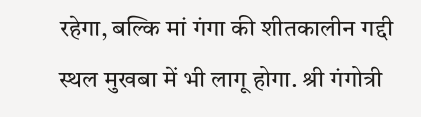रहेगा, बल्कि मां गंगा की शीतकालीन गद्दी स्थल मुखबा में भी लागू होगा. श्री गंगोत्री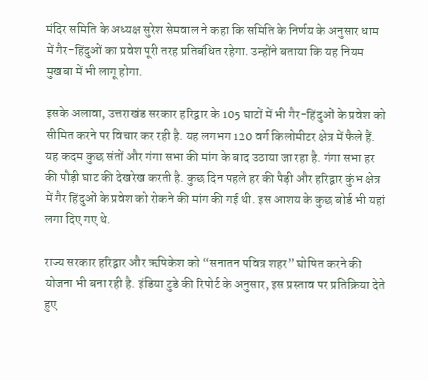मंदिर समिति के अध्यक्ष सुरेश सेमवाल ने कहा कि समिति के निर्णय के अनुसार धाम में गैर-हिंदुओं का प्रवेश पूरी तरह प्रतिबंधित रहेगा. उन्होंने बताया कि यह नियम मुखबा में भी लागू होगा.

इसके अलावा, उत्तराखंड सरकार हरिद्वार के 105 घाटों में भी गैर-हिंदुओं के प्रवेश को सीमित करने पर विचार कर रही है. यह लगभग 120 वर्ग किलोमीटर क्षेत्र में फैले हैं. यह कदम कुछ संतों और गंगा सभा की मांग के बाद उठाया जा रहा है. गंगा सभा हर की पौड़ी घाट की देखरेख करती है. कुछ दिन पहले हर की पैड़ी और हरिद्वार कुंभ क्षेत्र में गैर हिंदुओं के प्रवेश को रोकने की मांग की गई थी. इस आशय के कुछ बोर्ड भी यहां लगा दिए गए थे.

राज्य सरकार हरिद्वार और ऋषिकेश को “सनातन पवित्र शहर” घोषित करने की योजना भी बना रही है. इंडिया टुडे की रिपोर्ट के अनुसार, इस प्रस्ताव पर प्रतिक्रिया देते हुए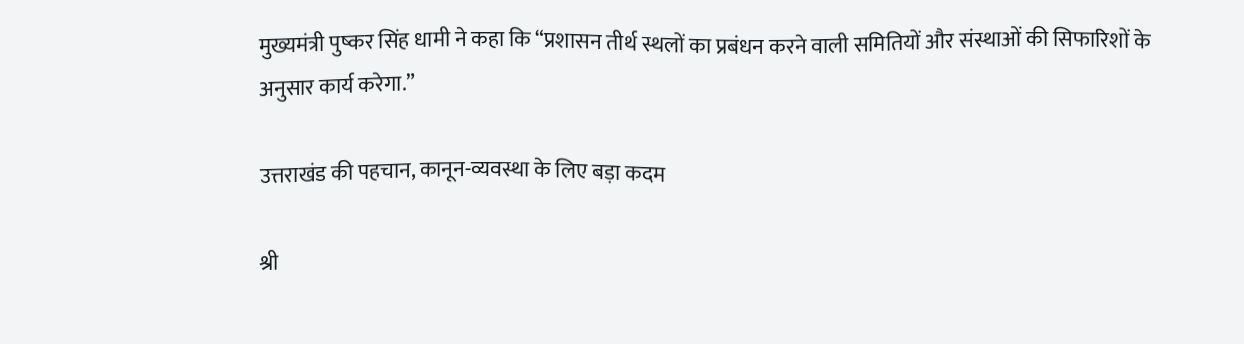मुख्यमंत्री पुष्कर सिंह धामी ने कहा कि “प्रशासन तीर्थ स्थलों का प्रबंधन करने वाली समितियों और संस्थाओं की सिफारिशों के अनुसार कार्य करेगा.”

उत्तराखंड की पहचान, कानून-व्यवस्था के लिए बड़ा कदम

श्री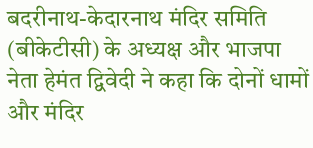बदरीनाथ-केदारनाथ मंदिर समिति (बीकेटीसी) के अध्यक्ष और भाजपा नेता हेमंत द्विवेदी ने कहा कि दोनों धामों और मंदिर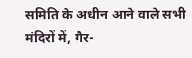समिति के अधीन आने वाले सभी मंदिरों में, गैर-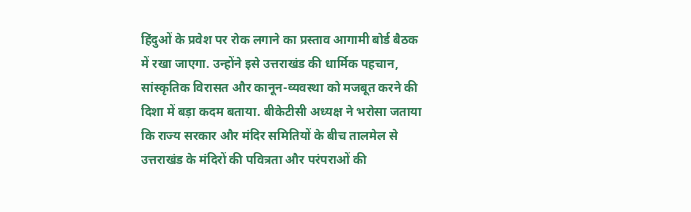हिंदुओं के प्रवेश पर रोक लगाने का प्रस्ताव आगामी बोर्ड बैठक में रखा जाएगा. उन्होंने इसे उत्तराखंड की धार्मिक पहचान, सांस्कृतिक विरासत और कानून-व्यवस्था को मजबूत करने की दिशा में बड़ा कदम बताया. बीकेटीसी अध्यक्ष ने भरोसा जताया कि राज्य सरकार और मंदिर समितियों के बीच तालमेल से उत्तराखंड के मंदिरों की पवित्रता और परंपराओं की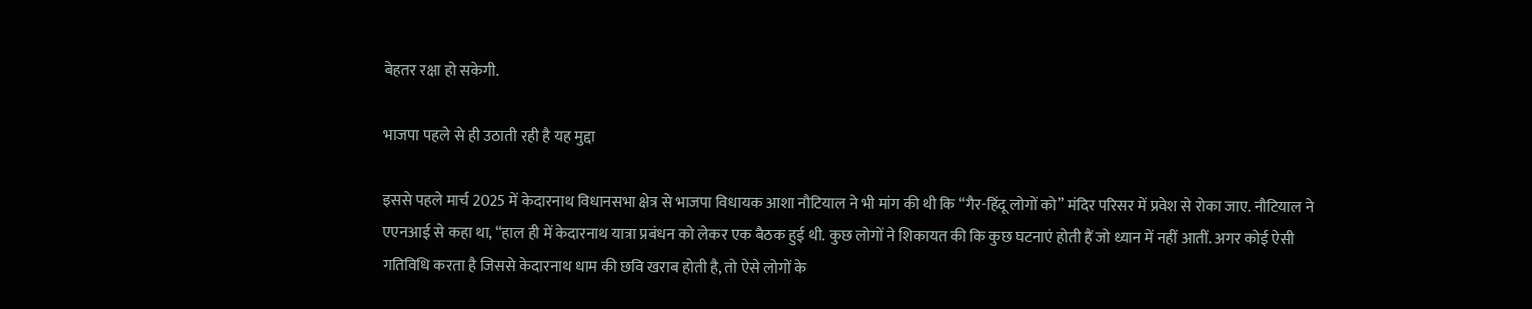बेहतर रक्षा हो सकेगी.

भाजपा पहले से ही उठाती रही है यह मुद्दा

इससे पहले मार्च 2025 में केदारनाथ विधानसभा क्षेत्र से भाजपा विधायक आशा नौटियाल ने भी मांग की थी कि “गैर-हिंदू लोगों को” मंदिर परिसर में प्रवेश से रोका जाए. नौटियाल ने एएनआई से कहा था, “हाल ही में केदारनाथ यात्रा प्रबंधन को लेकर एक बैठक हुई थी. कुछ लोगों ने शिकायत की कि कुछ घटनाएं होती हैं जो ध्यान में नहीं आतीं. अगर कोई ऐसी गतिविधि करता है जिससे केदारनाथ धाम की छवि खराब होती है, तो ऐसे लोगों के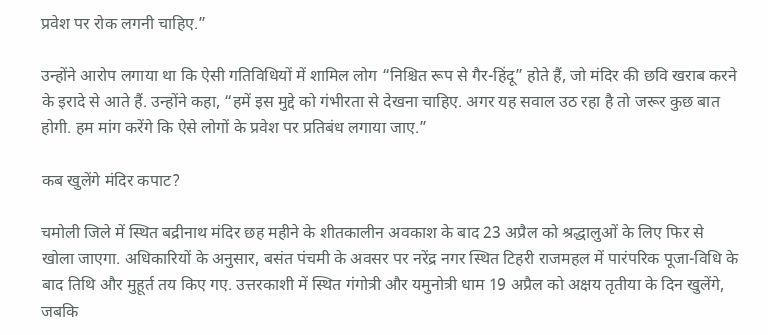प्रवेश पर रोक लगनी चाहिए.”

उन्होंने आरोप लगाया था कि ऐसी गतिविधियों में शामिल लोग “निश्चित रूप से गैर-हिंदू” होते हैं, जो मंदिर की छवि खराब करने के इरादे से आते हैं. उन्होंने कहा, “हमें इस मुद्दे को गंभीरता से देखना चाहिए. अगर यह सवाल उठ रहा है तो जरूर कुछ बात होगी. हम मांग करेंगे कि ऐसे लोगों के प्रवेश पर प्रतिबंध लगाया जाए.”

कब खुलेंगे मंदिर कपाट?

चमोली जिले में स्थित बद्रीनाथ मंदिर छह महीने के शीतकालीन अवकाश के बाद 23 अप्रैल को श्रद्धालुओं के लिए फिर से खोला जाएगा. अधिकारियों के अनुसार, बसंत पंचमी के अवसर पर नरेंद्र नगर स्थित टिहरी राजमहल में पारंपरिक पूजा-विधि के बाद तिथि और मुहूर्त तय किए गए. उत्तरकाशी में स्थित गंगोत्री और यमुनोत्री धाम 19 अप्रैल को अक्षय तृतीया के दिन खुलेंगे, जबकि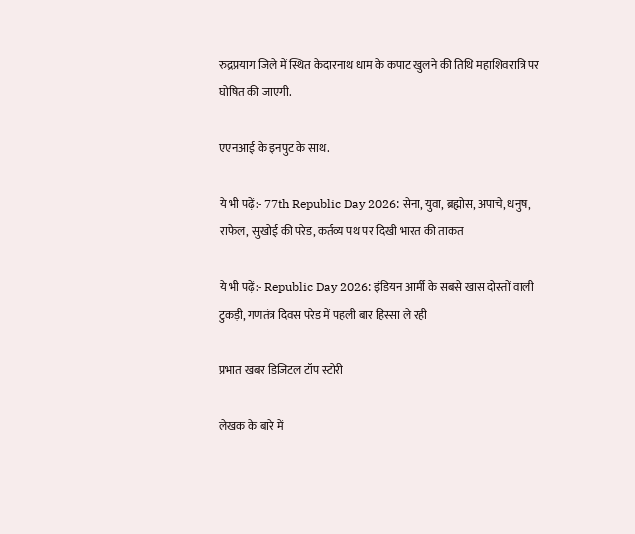रुद्रप्रयाग जिले में स्थित केदारनाथ धाम के कपाट खुलने की तिथि महाशिवरात्रि पर घोषित की जाएगी.

एएनआई के इनपुट के साथ.

ये भी पढ़ें:- 77th Republic Day 2026: सेना, युवा, ब्रह्मोस, अपाचे, धनुष, राफेल, सुखोई की परेड, कर्तव्य पथ पर दिखी भारत की ताकत

ये भी पढ़ें:- Republic Day 2026: इंडियन आर्मी के सबसे खास दोस्तों वाली टुकड़ी, गणतंत्र दिवस परेड में पहली बार हिस्सा ले रही

प्रभात खबर डिजिटल टॉप स्टोरी

लेखक के बारे में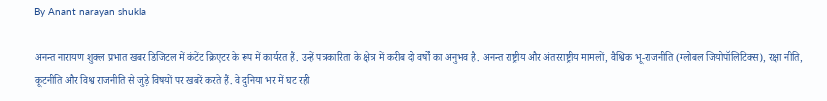By Anant narayan shukla

अनन्त नारायण शुक्ल प्रभात खबर डिजिटल में कंटेंट क्रिएटर के रूप में कार्यरत हैं. उन्हें पत्रकारिता के क्षेत्र में करीब दो वर्षों का अनुभव है. अनन्त राष्ट्रीय और अंतरराष्ट्रीय मामलों, वैश्विक भू-राजनीति (ग्लोबल जियोपॉलिटिक्स), रक्षा नीति, कूटनीति और विश्व राजनीति से जुड़े विषयों पर खबरें करते हैं. वे दुनिया भर में घट रही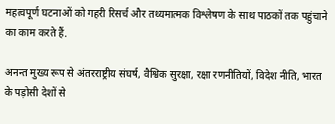महत्वपूर्ण घटनाओं को गहरी रिसर्च और तथ्यमात्मक विश्लेषण के साथ पाठकों तक पहुंचाने का काम करते हैं.

अनन्त मुख्य रूप से अंतरराष्ट्रीय संघर्ष, वैश्विक सुरक्षा, रक्षा रणनीतियों, विदेश नीति, भारत के पड़ोसी देशों से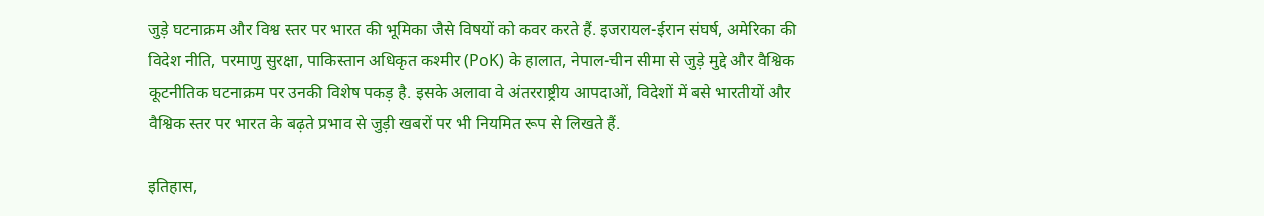जुड़े घटनाक्रम और विश्व स्तर पर भारत की भूमिका जैसे विषयों को कवर करते हैं. इजरायल-ईरान संघर्ष, अमेरिका की विदेश नीति, परमाणु सुरक्षा, पाकिस्तान अधिकृत कश्मीर (PoK) के हालात, नेपाल-चीन सीमा से जुड़े मुद्दे और वैश्विक कूटनीतिक घटनाक्रम पर उनकी विशेष पकड़ है. इसके अलावा वे अंतरराष्ट्रीय आपदाओं, विदेशों में बसे भारतीयों और वैश्विक स्तर पर भारत के बढ़ते प्रभाव से जुड़ी खबरों पर भी नियमित रूप से लिखते हैं.

इतिहास,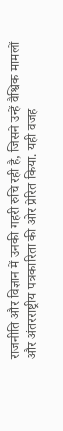राजनीति और विज्ञान में उनकी गहरी रुचि रही है, जिसने उन्हें वैश्विक मामलों और अंतरराष्ट्रीय पत्रकारिता की ओर प्रेरित किया. यही वजह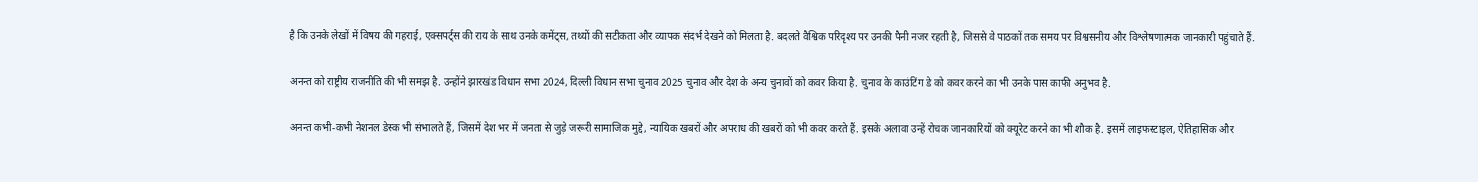है कि उनके लेखों में विषय की गहराई, एक्सपर्ट्स की राय के साथ उनके कमेंट्स, तथ्यों की सटीकता और व्यापक संदर्भ देखने को मिलता है. बदलते वैश्विक परिदृश्य पर उनकी पैनी नजर रहती है, जिससे वे पाठकों तक समय पर विश्वसनीय और विश्लेषणात्मक जानकारी पहुंचाते हैं.

अनन्त को राष्ट्रीय राजनीति की भी समझ है. उन्होंने झारखंड विधान सभा 2024, दिल्ली विधान सभा चुनाव 2025 चुनाव और देश के अन्य चुनावों को कवर किया है. चुनाव के काउंटिंग डे को कवर करने का भी उनके पास काफी अनुभव है.

अनन्त कभी-कभी नेशनल डेस्क भी संभालते हैं, जिसमें देश भर में जनता से जुड़े जरूरी सामाजिक मुद्दे, न्यायिक खबरों और अपराध की खबरों को भी कवर करते हैं. इसके अलावा उन्हें रोचक जानकारियों को क्यूरेट करने का भी शौक है. इसमें लाइफस्टाइल, ऐतिहासिक और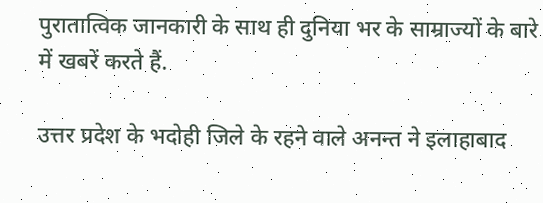पुरातात्विक जानकारी के साथ ही दुनिया भर के साम्राज्यों के बारे में खबरें करते हैं.

उत्तर प्रदेश के भदोही जिले के रहने वाले अनन्त ने इलाहाबाद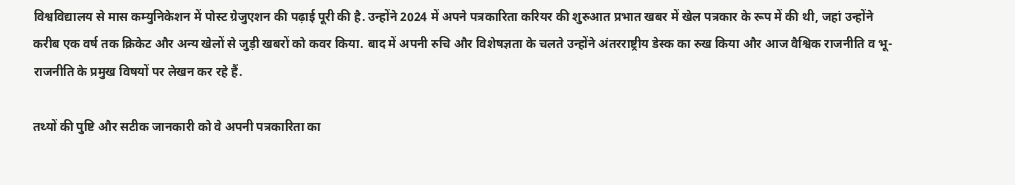विश्वविद्यालय से मास कम्युनिकेशन में पोस्ट ग्रेजुएशन की पढ़ाई पूरी की है. उन्होंने 2024 में अपने पत्रकारिता करियर की शुरुआत प्रभात खबर में खेल पत्रकार के रूप में की थी, जहां उन्होंने करीब एक वर्ष तक क्रिकेट और अन्य खेलों से जुड़ी खबरों को कवर किया. बाद में अपनी रुचि और विशेषज्ञता के चलते उन्होंने अंतरराष्ट्रीय डेस्क का रुख किया और आज वैश्विक राजनीति व भू-राजनीति के प्रमुख विषयों पर लेखन कर रहे हैं.

तथ्यों की पुष्टि और सटीक जानकारी को वे अपनी पत्रकारिता का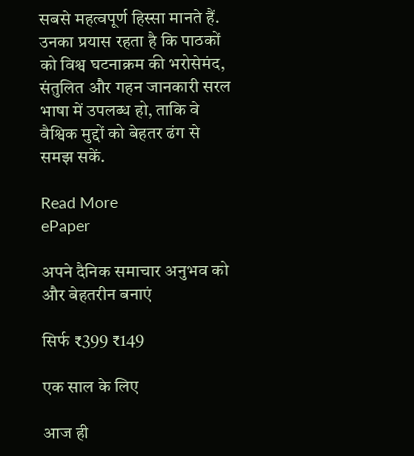सबसे महत्वपूर्ण हिस्सा मानते हैं. उनका प्रयास रहता है कि पाठकों को विश्व घटनाक्रम की भरोसेमंद, संतुलित और गहन जानकारी सरल भाषा में उपलब्ध हो, ताकि वे वैश्विक मुद्दों को बेहतर ढंग से समझ सकें.

Read More
ePaper

अपने दैनिक समाचार अनुभव को और बेहतरीन बनाएं

सिर्फ ₹399 ₹149

एक साल के लिए

आज ही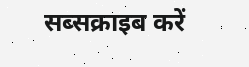सब्सक्राइब करें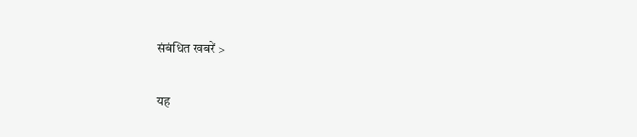संबंधित खबरें >

यह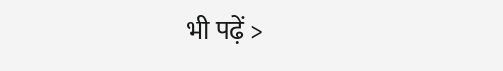भी पढ़ें >